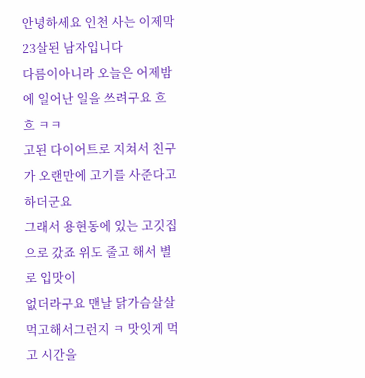안녕하세요 인천 사는 이제막 23살된 남자입니다
다름이아니라 오늘은 어제밤에 일어난 일을 쓰려구요 흐흐 ㅋㅋ
고된 다이어트로 지쳐서 친구가 오랜만에 고기를 사준다고 하더군요
그래서 용현동에 있는 고깃집 으로 갔죠 위도 줄고 해서 별로 입맛이
없더라구요 맨날 닭가슴살살 먹고해서그런지 ㅋ 맛잇게 먹고 시간을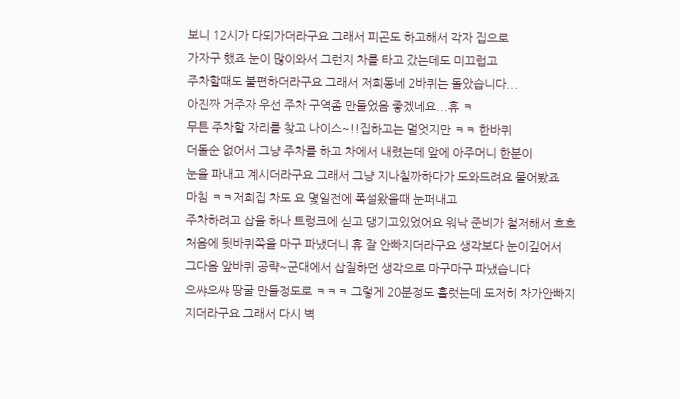보니 12시가 다되가더라구요 그래서 피곤도 하고해서 각자 집으로
가자구 했죠 눈이 많이와서 그런지 차를 타고 갔는데도 미끄럽고
주차할때도 불편하더라구요 그래서 저희동네 2바퀴는 돌았습니다...
아진짜 거주자 우선 주차 구역좀 만들었음 좋겠네요...휴 ㅋ
무튼 주차할 자리를 찾고 나이스~!!집하고는 멀엇지만 ㅋㅋ 한바퀴
더돌순 없어서 그냥 주차를 하고 차에서 내렸는데 앞에 아주머니 한분이
눈을 파내고 계시더라구요 그래서 그냥 지나칠까하다가 도와드려요 물어봤죠
마침 ㅋㅋ저희집 차도 요 몇일전에 폭설왔을때 눈퍼내고
주차하려고 삽을 하나 트렁크에 싣고 댕기고있었어요 워낙 준비가 철저해서 흐흐
처음에 뒷바퀴쪽을 마구 파냈더니 휴 잘 안빠지더라구요 생각보다 눈이깊어서
그다음 앞바퀴 공략~군대에서 삽질하던 생각으로 마구마구 파냈습니다
으쌰으쌰 땅굴 만들정도로 ㅋㅋㅋ 그렇게 20분정도 흘럿는데 도저히 차가안빠지
지더라구요 그래서 다시 벽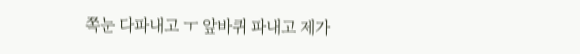쪽눈 다파내고 ㅜ 앞바퀴 파내고 제가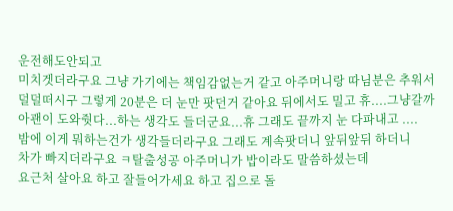운전해도안되고
미치겟더라구요 그냥 가기에는 책임감없는거 같고 아주머니랑 따님분은 추워서
덜덜떠시구 그렇게 20분은 더 눈만 팟던거 같아요 뒤에서도 밀고 휴....그냥갈까
아괜이 도와줫다...하는 생각도 들더군요...휴 그래도 끝까지 눈 다파내고 ....
밤에 이게 뭐하는건가 생각들더라구요 그래도 계속팟더니 앞뒤앞뒤 하더니
차가 빠지더라구요 ㅋ탈출성공 아주머니가 밥이라도 말씀하셨는데
요근처 살아요 하고 잘들어가세요 하고 집으로 돌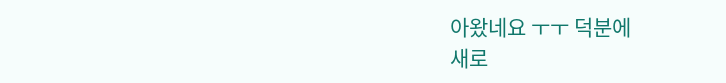아왔네요 ㅜㅜ 덕분에
새로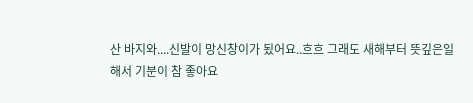산 바지와....신발이 망신창이가 됬어요..흐흐 그래도 새해부터 뜻깊은일
해서 기분이 참 좋아요